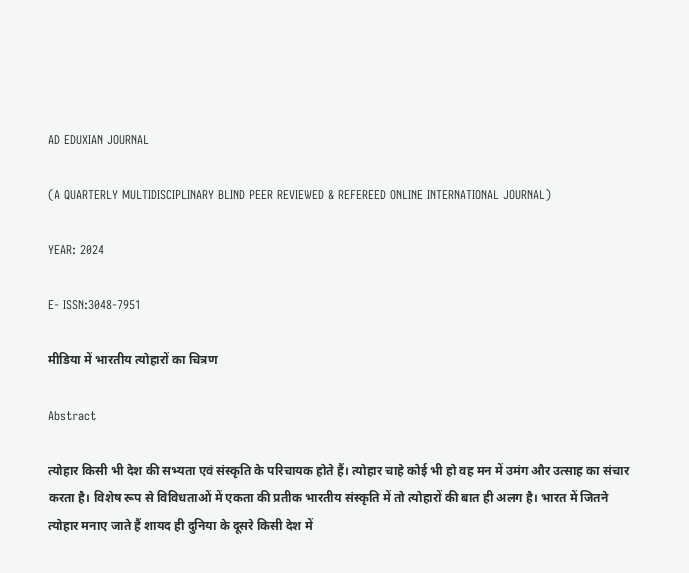AD EDUXIAN JOURNAL

(A QUARTERLY MULTIDISCIPLINARY BLIND PEER REVIEWED & REFEREED ONLINE INTERNATIONAL JOURNAL)

YEAR: 2024

E- ISSN:3048-7951

मीडिया में भारतीय त्योहारों का चित्रण

Abstract

त्योहार किसी भी देश की सभ्यता एवं संस्कृति के परिचायक होते हैं। त्योहार चाहे कोई भी हो वह मन में उमंग और उत्साह का संचार करता है। विशेष रूप से विविधताओं में एकता की प्रतीक भारतीय संस्कृति में तो त्योहारों की बात ही अलग है। भारत में जितने त्योहार मनाए जाते हैं शायद ही दुनिया के दूसरे किसी देश में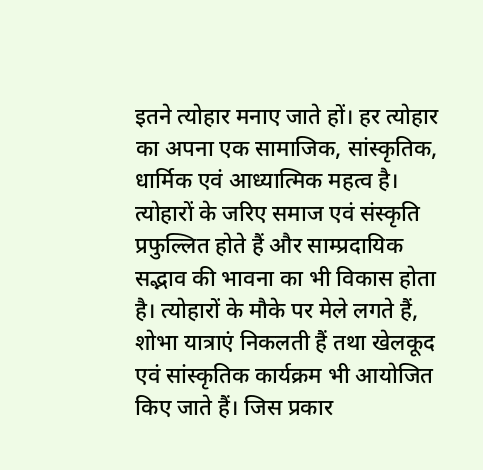इतने त्योहार मनाए जाते हों। हर त्योहार का अपना एक सामाजिक, सांस्कृतिक, धार्मिक एवं आध्यात्मिक महत्व है। त्योहारों के जरिए समाज एवं संस्कृति प्रफुल्लित होते हैं और साम्प्रदायिक सद्भाव की भावना का भी विकास होता है। त्योहारों के मौके पर मेले लगते हैं, शोभा यात्राएं निकलती हैं तथा खेलकूद एवं सांस्कृतिक कार्यक्रम भी आयोजित किए जाते हैं। जिस प्रकार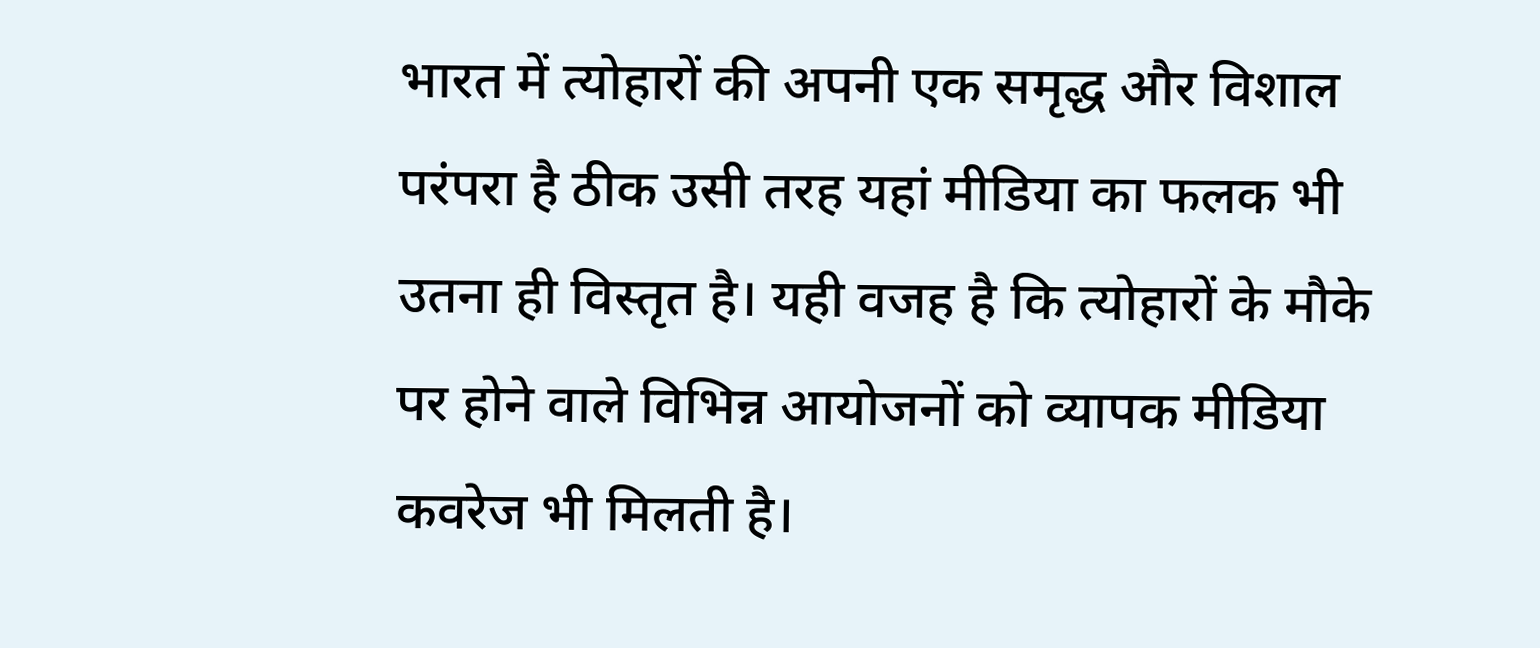भारत में त्योहारों की अपनी एक समृद्ध और विशाल परंपरा है ठीक उसी तरह यहां मीडिया का फलक भी उतना ही विस्तृत है। यही वजह है कि त्योहारों के मौके पर होने वाले विभिन्न आयोजनों को व्यापक मीडिया कवरेज भी मिलती है।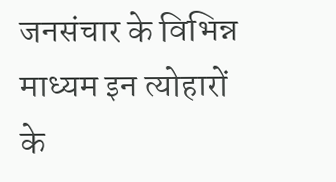जनसंचार के विभिन्न माध्यम इन त्योहारों के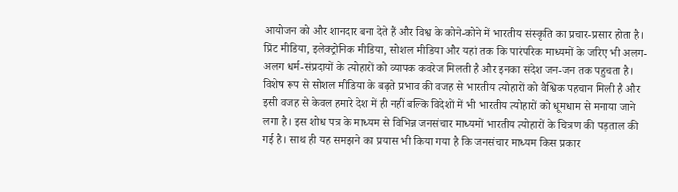आयोजन को और शानदार बना देते हैं और विश्व के कोने-कोने में भारतीय संस्कृति का प्रचार-प्रसार होता है। प्रिंट मीडिया, इलेक्ट्रोनिक मीडिया, सोशल मीडिया और यहां तक कि पारंपरिक माध्यमों के जरिए भी अलग-अलग धर्म-संप्रदायों के त्योहारों को व्यापक कवरेज मिलती है और इनका संदेश जन-जन तक पहुचता है। विशेष रूप से सोशल मीडिया के बढ़ते प्रभाव की वजह से भारतीय त्योहारों को वैश्विक पहचान मिली है और इसी वजह से केवल हमारे देश में ही नहीं बल्कि विदेशों में भी भारतीय त्योहारों को धूमधाम से मनाया जाने लगा है। इस शोध पत्र के माध्यम से विभिन्न जनसंचार माध्यमों भारतीय त्योहारों के चित्रण की पड़ताल की गई है। साथ ही यह समझने का प्रयास भी किया गया है कि जनसंचार माध्यम किस प्रकार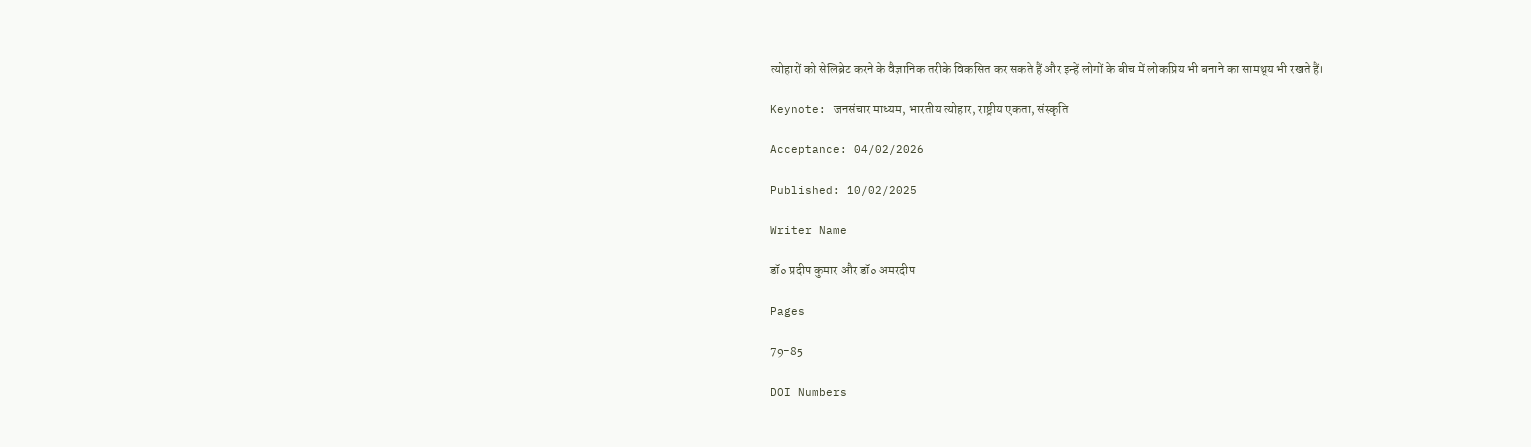त्योहारों को सेलिब्रेट करने के वैज्ञानिक तरीके विकसित कर सकते हैं और इन्हें लोगों के बीच में लोकप्रिय भी बनाने का सामथ्र्य भी रखते हैं।

Keynote: जनसंचार माध्यम, भारतीय त्योहार, राष्ट्रीय एकता, संस्कृति

Acceptance: 04/02/2026

Published: 10/02/2025

Writer Name

डॉ० प्रदीप कुमार और डॉ० अमरदीप

Pages

79-85

DOI Numbers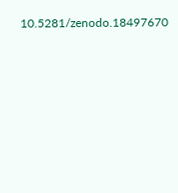10.5281/zenodo.18497670